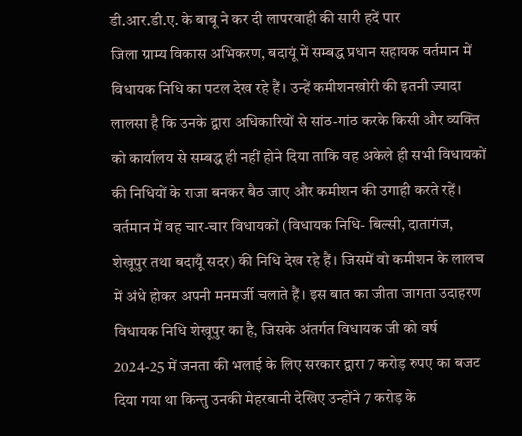डी.आर.डी.ए. के बाबू ने कर दी लापरवाही की सारी हदें पार
जिला ग्राम्य विकास अभिकरण, बदायूं में सम्बद्ध प्रधान सहायक वर्तमान में विधायक निधि का पटल देख रहे हैं। उन्हें कमीशनखोरी की इतनी ज्यादा लालसा है कि उनके द्वारा अधिकारियों से सांठ-गांठ करके किसी और व्यक्ति को कार्यालय से सम्बद्ध ही नहीं होने दिया ताकि वह अकेले ही सभी विधायकों की निधियों के राजा बनकर बैठ जाए और कमीशन की उगाही करते रहें। वर्तमान में वह चार-चार विधायकों (विधायक निधि- बिल्सी, दातागंज, शेखूपुर तथा बदायूँ सदर) की निधि देख रहे हैं। जिसमें वो कमीशन के लालच में अंधे होकर अपनी मनमर्जी चलाते हैं। इस बात का जीता जागता उदाहरण विधायक निधि शेखूपुर का है, जिसके अंतर्गत विधायक जी को वर्ष 2024-25 में जनता की भलाई के लिए सरकार द्वारा 7 करोड़ रुपए का बजट दिया गया था किन्तु उनकी मेहरबानी देखिए उन्होंने 7 करोड़ के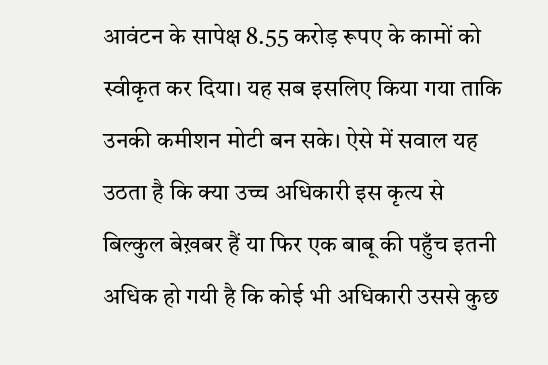आवंटन के सापेक्ष 8.55 करोड़ रूपए के कामों को स्वीकृत कर दिया। यह सब इसलिए किया गया ताकि उनकी कमीशन मोटी बन सके। ऐसे में सवाल यह उठता है कि क्या उच्च अधिकारी इस कृत्य से बिल्कुल बेख़बर हैं या फिर एक बाबू की पहुँच इतनी अधिक हो गयी है कि कोई भी अधिकारी उससे कुछ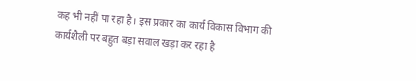कह भी नहीं पा रहा है। इस प्रकार का कार्य विकास विभाग की कार्यशैली पर बहुत बड़ा सवाल खड़ा कर रहा है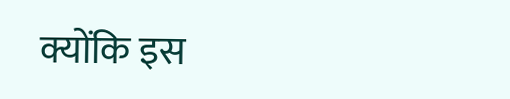क्योंकि इस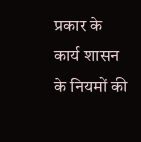प्रकार के कार्य शासन के नियमों की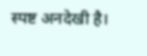स्पष्ट अनदेखी है।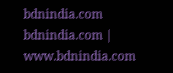bdnindia.com bdnindia.com | www.bdnindia.com